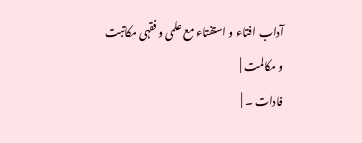آداب افتاء و استفتاء مع علمی و فقہی مکاتبت و مکالمت |
فادات ۔ |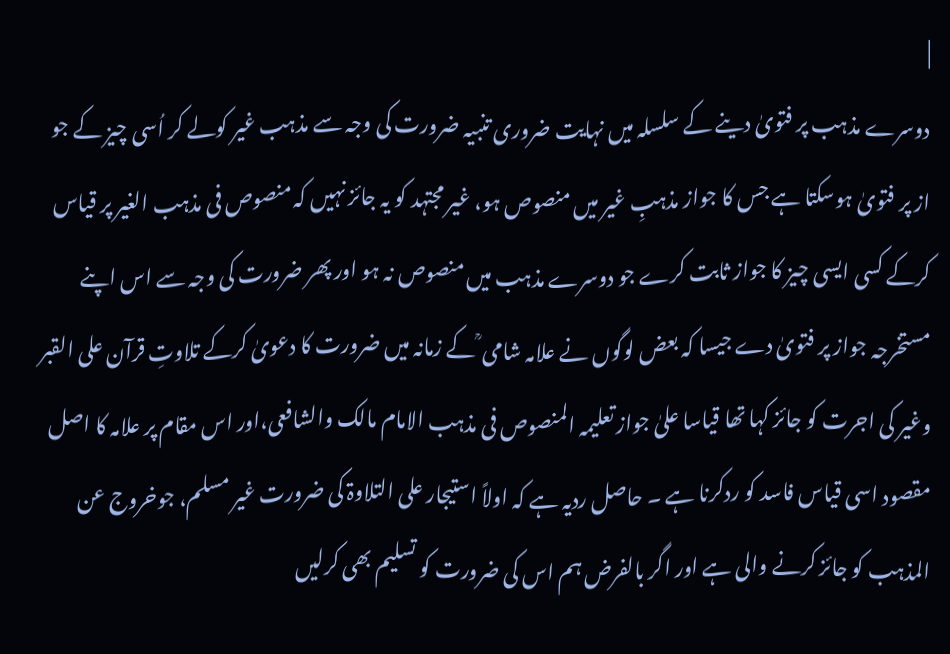|
دوسرے مذہب پر فتویٰ دینے کے سلسلہ میں نہایت ضروری تنبیہ ضرورت کی وجہ سے مذہب غیر کولے کر اُسی چیز کے جو از پر فتویٰ ہوسکتا ہے جس کا جواز مذہبِ غیر میں منصوص ہو، غیر مجتہد کو یہ جائز نہیں کہ منصوص فی مذہب الغیر پر قیاس کرکے کسی ایسی چیز کا جواز ثابت کرے جو دوسرے مذہب میں منصوص نہ ہو اور پھر ضرورت کی وجہ سے اس اپنے مستخرجہ جواز پر فتویٰ دے جیسا کہ بعض لوگوں نے علامہ شامی ؒ کے زمانہ میں ضرورت کا دعویٰ کرکے تلاوتِ قرآن علی القبر وغیر کی اجرت کو جائز کہا تھا قیاسا علیٰ جواز تعلیمہ المنصوص فی مذہب الامام مالک والشافعی،اور اس مقام پر علامہ کا اصل مقصود اسی قیاس فاسد کو ردکرنا ہے ۔ حاصل ردیہ ہے کہ اولاً استیجار علی التلاوۃ کی ضرورت غیر مسلم، جوخروج عن المذہب کو جائز کرنے والی ہے اور اگر بالفرض ہم اس کی ضرورت کو تسلیم بھی کرلیں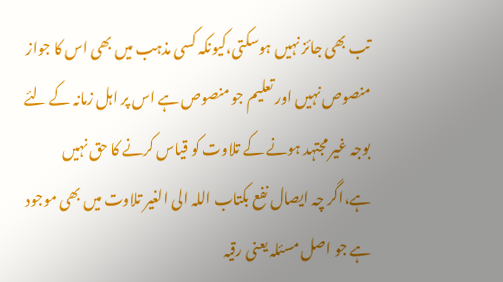تب بھی جائز نہیں ہوسکتی،کیونکہ کسی مذہب میں بھی اس کا جواز منصوص نہیں اور تعلیم جو منصوص ہے اس پر اہل زمانہ کے لئے بوجہ غیر مجتہد ہونے کے تلاوت کو قیاس کرنے کا حق نہیں ہے،اگر چہ ایصال نفع بکتاب اللہ الی الغیر تلاوت میں بھی موجود ہے جو اصل مسئلہ یعنی رقیہ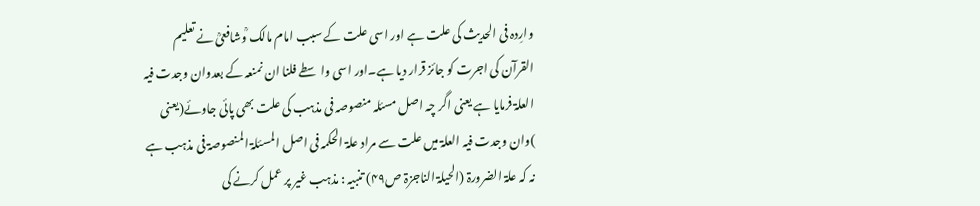وارِدہ فی الحدیث کی علت ہے اور اسی علت کے سبب امام مالک ؒوشافعیؒ نے تعلیم القرآن کی اجرت کو جائز قرار دیا ہے۔اور اسی واسطے فلنا ان نمنعہ کے بعدوان وجدت فیہ العلۃ فرمایا ہے یعنی اگر چہ اصل مسئلہ منصوصہ فی مذہب کی علت بھی پائی جاوئے(یعنی )وان وجدت فیہ العلۃ میں علت سے مراد علۃ الحکمہ فی اصل المسئلۃ المنصوصۃ فی مذہب ہے نہ کہ علۃ الضرورۃ (الحیلۃ الناجزۃ ص۴۹) تنبیہ : مذہب غیر پر عمل کرنے کی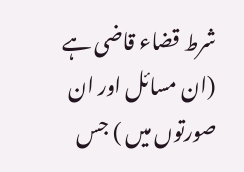شرط قضاء قاضی ہے (ان مسائل اور ان صورتوں میں ) جس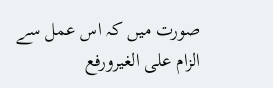صورت میں کہ اس عمل سے الزام علی الغیرورفع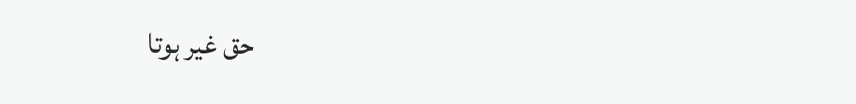حق غیر ہوتا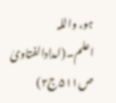ہو، واللہ اعلم۔(امدادالفتاویٰ ص۵۱۱ج۲)